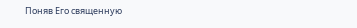Поняв Его священную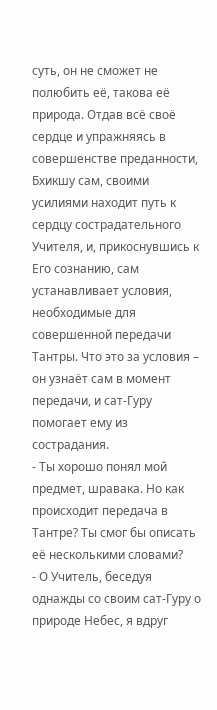суть, он не сможет не полюбить её, такова её природа. Отдав всё своё сердце и упражняясь в совершенстве преданности, Бхикшу сам, своими усилиями находит путь к сердцу сострадательного Учителя, и, прикоснувшись к Его сознанию, сам устанавливает условия, необходимые для совершенной передачи Тантры. Что это за условия – он узнаёт сам в момент передачи, и сат-Гуру помогает ему из сострадания.
- Ты хорошо понял мой предмет, шравака. Но как происходит передача в Тантре? Ты смог бы описать её несколькими словами?
- О Учитель, беседуя однажды со своим сат-Гуру о природе Небес, я вдруг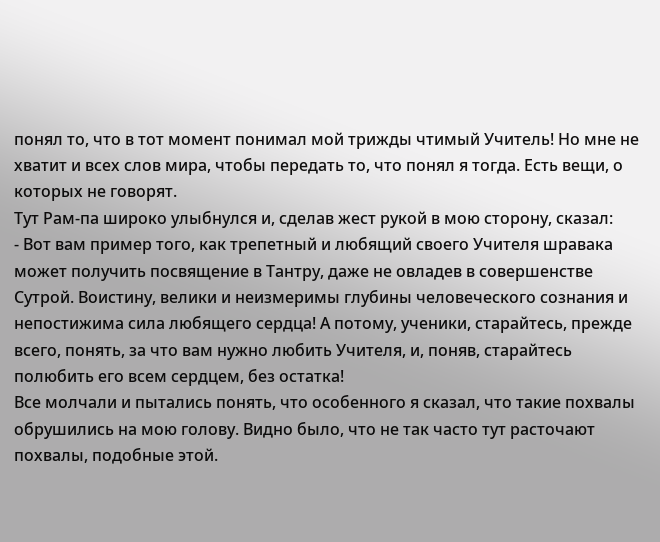понял то, что в тот момент понимал мой трижды чтимый Учитель! Но мне не хватит и всех слов мира, чтобы передать то, что понял я тогда. Есть вещи, о которых не говорят.
Тут Рам-па широко улыбнулся и, сделав жест рукой в мою сторону, сказал:
- Вот вам пример того, как трепетный и любящий своего Учителя шравака может получить посвящение в Тантру, даже не овладев в совершенстве Сутрой. Воистину, велики и неизмеримы глубины человеческого сознания и непостижима сила любящего сердца! А потому, ученики, старайтесь, прежде всего, понять, за что вам нужно любить Учителя, и, поняв, старайтесь полюбить его всем сердцем, без остатка!
Все молчали и пытались понять, что особенного я сказал, что такие похвалы обрушились на мою голову. Видно было, что не так часто тут расточают похвалы, подобные этой.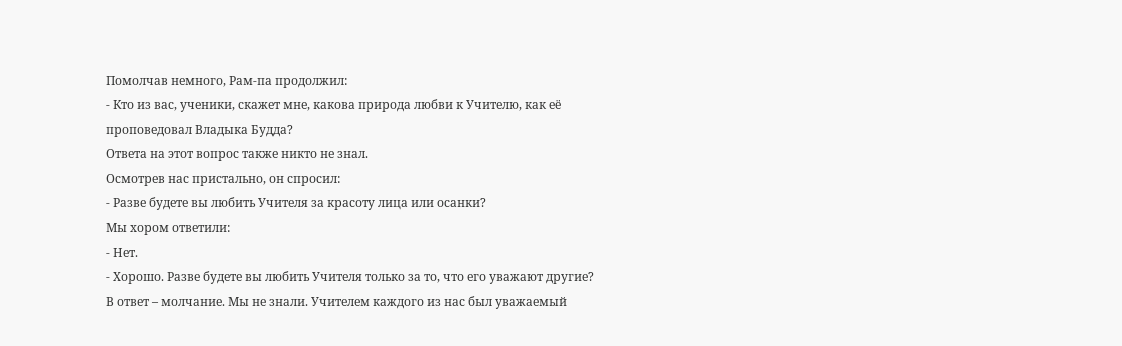Помолчав немного, Рам-па продолжил:
- Кто из вас, ученики, скажет мне, какова природа любви к Учителю, как её проповедовал Владыка Будда?
Ответа на этот вопрос также никто не знал.
Осмотрев нас пристально, он спросил:
- Разве будете вы любить Учителя за красоту лица или осанки?
Мы хором ответили:
- Нет.
- Хорошо. Разве будете вы любить Учителя только за то, что его уважают другие?
В ответ – молчание. Мы не знали. Учителем каждого из нас был уважаемый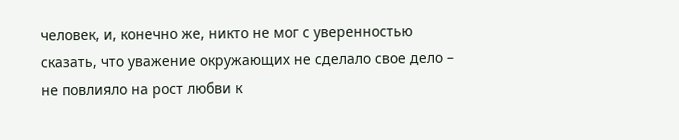человек, и, конечно же, никто не мог с уверенностью сказать, что уважение окружающих не сделало свое дело – не повлияло на рост любви к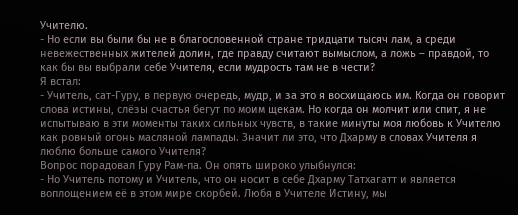Учителю.
- Но если вы были бы не в благословенной стране тридцати тысяч лам, а среди невежественных жителей долин, где правду считают вымыслом, а ложь – правдой, то как бы вы выбрали себе Учителя, если мудрость там не в чести?
Я встал:
- Учитель, сат-Гуру, в первую очередь, мудр, и за это я восхищаюсь им. Когда он говорит слова истины, слёзы счастья бегут по моим щекам. Но когда он молчит или спит, я не испытываю в эти моменты таких сильных чувств, в такие минуты моя любовь к Учителю как ровный огонь масляной лампады. Значит ли это, что Дхарму в словах Учителя я люблю больше самого Учителя?
Вопрос порадовал Гуру Рам-па. Он опять широко улыбнулся:
- Но Учитель потому и Учитель, что он носит в себе Дхарму Татхагатт и является воплощением её в этом мире скорбей. Любя в Учителе Истину, мы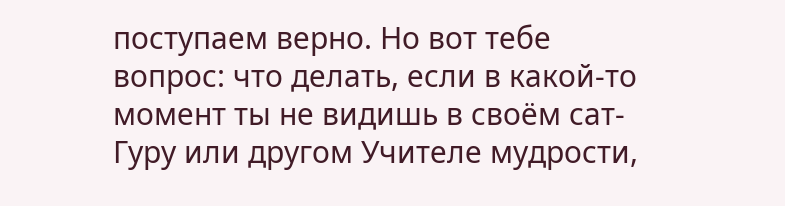поступаем верно. Но вот тебе вопрос: что делать, если в какой-то момент ты не видишь в своём сат-Гуру или другом Учителе мудрости,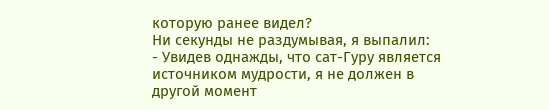которую ранее видел?
Ни секунды не раздумывая, я выпалил:
- Увидев однажды, что сат-Гуру является источником мудрости, я не должен в другой момент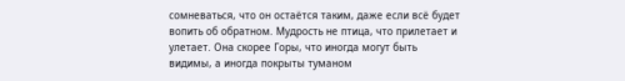сомневаться, что он остаётся таким, даже если всё будет вопить об обратном. Мудрость не птица, что прилетает и улетает. Она скорее Горы, что иногда могут быть видимы, а иногда покрыты туманом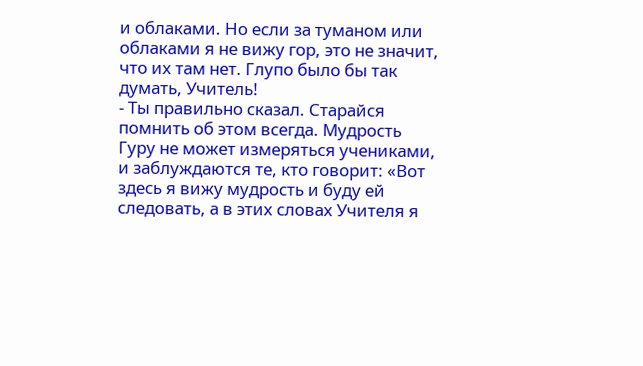и облаками. Но если за туманом или облаками я не вижу гор, это не значит, что их там нет. Глупо было бы так думать, Учитель!
- Ты правильно сказал. Старайся помнить об этом всегда. Мудрость Гуру не может измеряться учениками, и заблуждаются те, кто говорит: «Вот здесь я вижу мудрость и буду ей следовать, а в этих словах Учителя я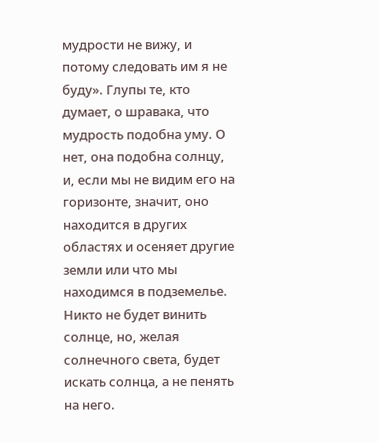мудрости не вижу, и потому следовать им я не буду». Глупы те, кто думает, о шравака, что мудрость подобна уму. О нет, она подобна солнцу, и, если мы не видим его на горизонте, значит, оно находится в других областях и осеняет другие земли или что мы находимся в подземелье. Никто не будет винить солнце, но, желая солнечного света, будет искать солнца, а не пенять на него.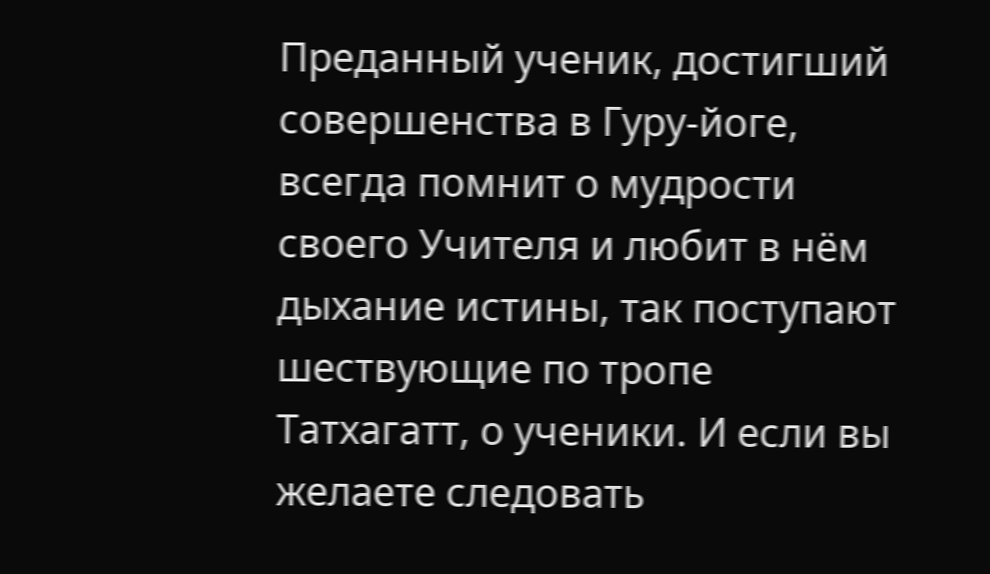Преданный ученик, достигший совершенства в Гуру-йоге, всегда помнит о мудрости своего Учителя и любит в нём дыхание истины, так поступают шествующие по тропе Татхагатт, о ученики. И если вы желаете следовать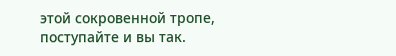этой сокровенной тропе, поступайте и вы так.